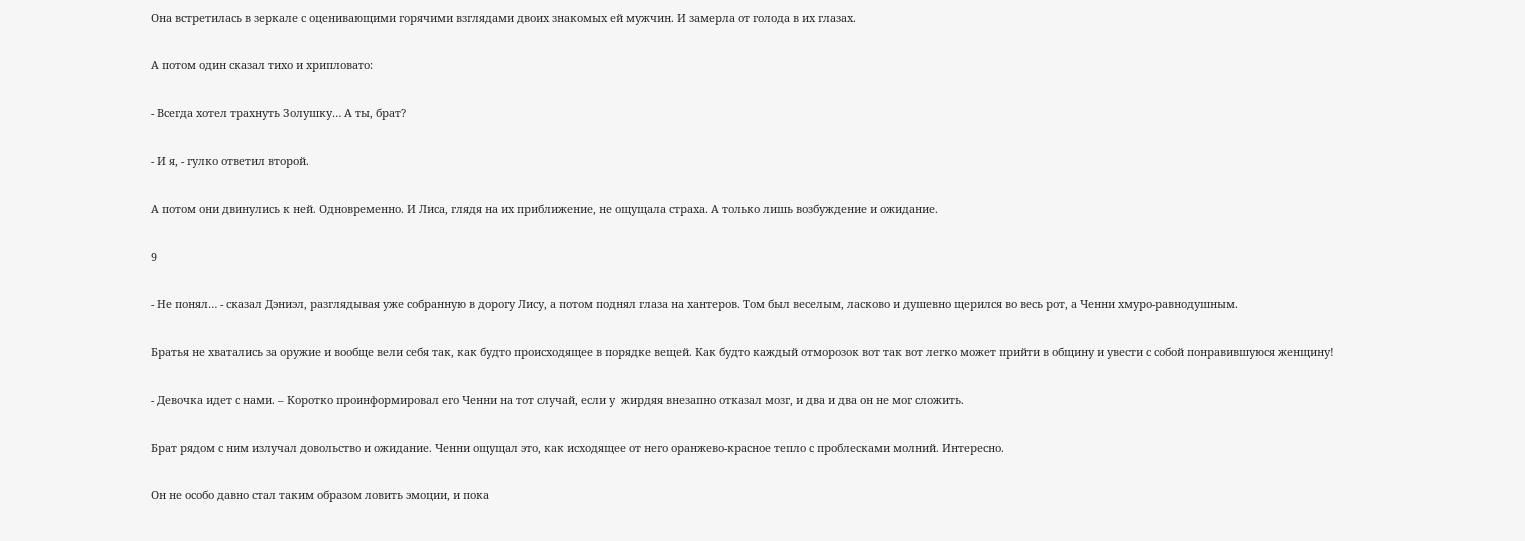Она встретилась в зеркале с оценивающими горячими взглядами двоих знакомых ей мужчин. И замерла от голода в их глазах.

А потом один сказал тихо и хрипловато:

- Всегда хотел трахнуть Золушку… А ты, брат?

- И я, - гулко ответил второй.

А потом они двинулись к ней. Одновременно. И Лиса, глядя на их приближение, не ощущала страха. А только лишь возбуждение и ожидание.

9

- Не понял… - сказал Дэниэл, разглядывая уже собранную в дорогу Лису, а потом поднял глаза на хантеров. Том был веселым, ласково и душевно щерился во весь рот, а Ченни хмуро-равнодушным.

Братья не хватались за оружие и вообще вели себя так, как будто происходящее в порядке вещей. Как будто каждый отморозок вот так вот легко может прийти в общину и увести с собой понравившуюся женщину!

- Девочка идет с нами. – Коротко проинформировал его Ченни на тот случай, если у  жирдяя внезапно отказал мозг, и два и два он не мог сложить.

Брат рядом с ним излучал довольство и ожидание. Ченни ощущал это, как исходящее от него оранжево-красное тепло с проблесками молний. Интересно.

Он не особо давно стал таким образом ловить эмоции, и пока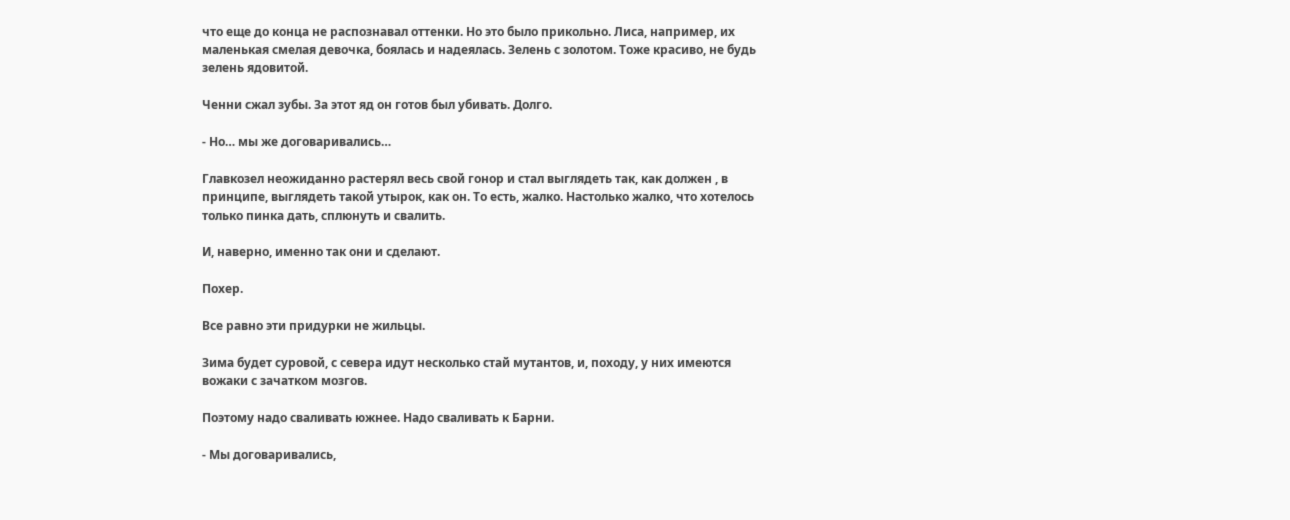что еще до конца не распознавал оттенки. Но это было прикольно. Лиса, например, их маленькая смелая девочка, боялась и надеялась. Зелень с золотом. Тоже красиво, не будь зелень ядовитой.

Ченни сжал зубы. За этот яд он готов был убивать. Долго.

- Но… мы же договаривались…

Главкозел неожиданно растерял весь свой гонор и стал выглядеть так, как должен , в принципе, выглядеть такой утырок, как он. То есть, жалко. Настолько жалко, что хотелось только пинка дать, сплюнуть и свалить.

И, наверно, именно так они и сделают.

Похер.

Все равно эти придурки не жильцы.

Зима будет суровой, с севера идут несколько стай мутантов, и, походу, у них имеются вожаки с зачатком мозгов.

Поэтому надо сваливать южнее. Надо сваливать к Барни.

- Мы договаривались,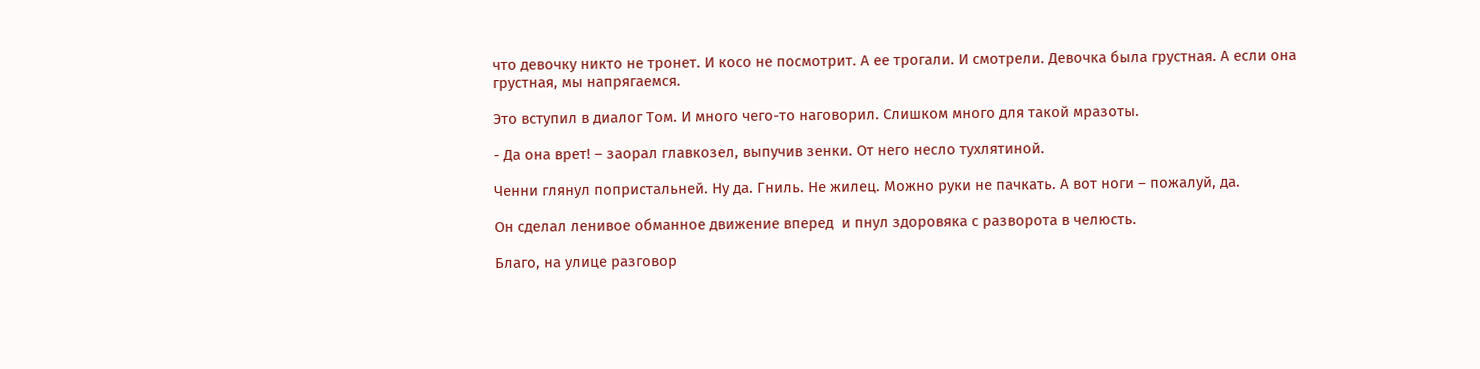что девочку никто не тронет. И косо не посмотрит. А ее трогали. И смотрели. Девочка была грустная. А если она грустная, мы напрягаемся.

Это вступил в диалог Том. И много чего-то наговорил. Слишком много для такой мразоты.

- Да она врет! – заорал главкозел, выпучив зенки. От него несло тухлятиной.

Ченни глянул попристальней. Ну да. Гниль. Не жилец. Можно руки не пачкать. А вот ноги – пожалуй, да.

Он сделал ленивое обманное движение вперед  и пнул здоровяка с разворота в челюсть.

Благо, на улице разговор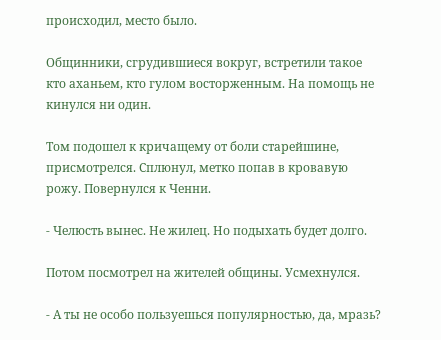происходил, место было.

Общинники, сгрудившиеся вокруг, встретили такое кто аханьем, кто гулом восторженным. На помощь не кинулся ни один.

Том подошел к кричащему от боли старейшине, присмотрелся. Сплюнул, метко попав в кровавую рожу. Повернулся к Ченни.

- Челюсть вынес. Не жилец. Но подыхать будет долго.

Потом посмотрел на жителей общины. Усмехнулся.

- А ты не особо пользуешься популярностью, да, мразь?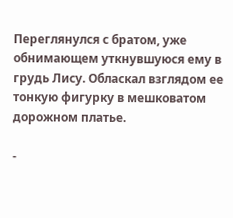Переглянулся с братом, уже обнимающем уткнувшуюся ему в грудь Лису. Обласкал взглядом ее тонкую фигурку в мешковатом дорожном платье.

-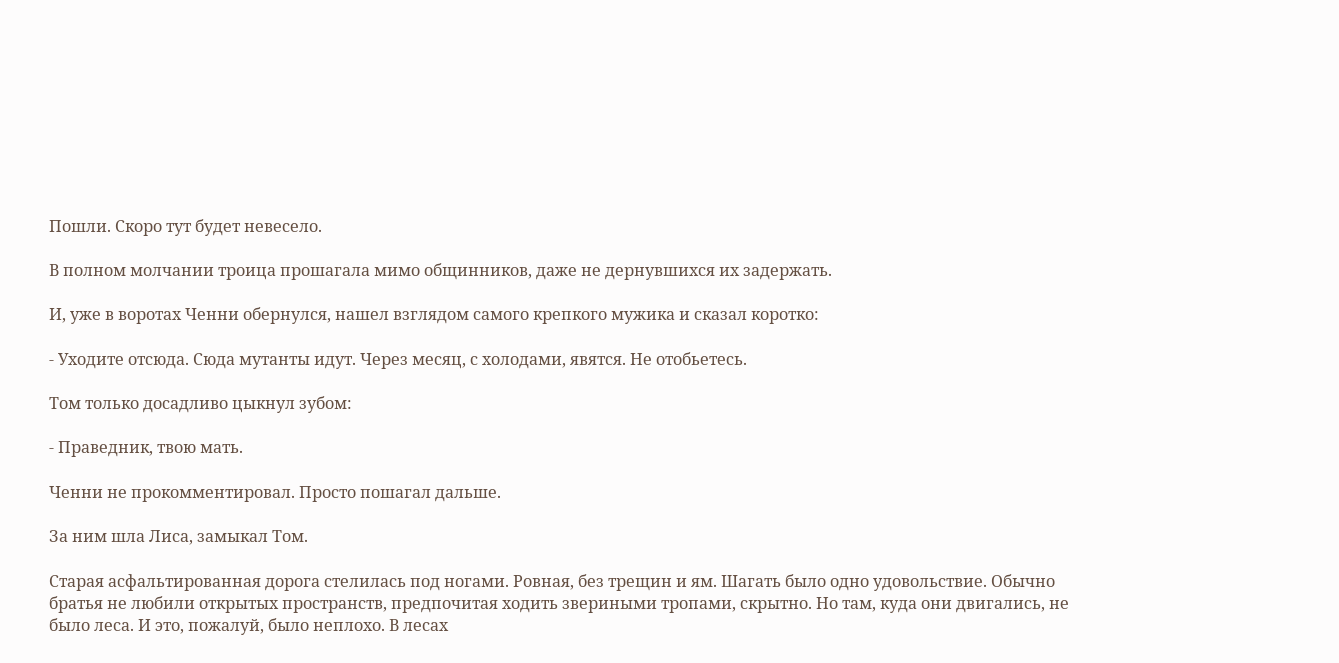Пошли. Скоро тут будет невесело.

В полном молчании троица прошагала мимо общинников, даже не дернувшихся их задержать.

И, уже в воротах Ченни обернулся, нашел взглядом самого крепкого мужика и сказал коротко:

- Уходите отсюда. Сюда мутанты идут. Через месяц, с холодами, явятся. Не отобьетесь.

Том только досадливо цыкнул зубом:

- Праведник, твою мать.

Ченни не прокомментировал. Просто пошагал дальше.

За ним шла Лиса, замыкал Том.

Старая асфальтированная дорога стелилась под ногами. Ровная, без трещин и ям. Шагать было одно удовольствие. Обычно братья не любили открытых пространств, предпочитая ходить звериными тропами, скрытно. Но там, куда они двигались, не было леса. И это, пожалуй, было неплохо. В лесах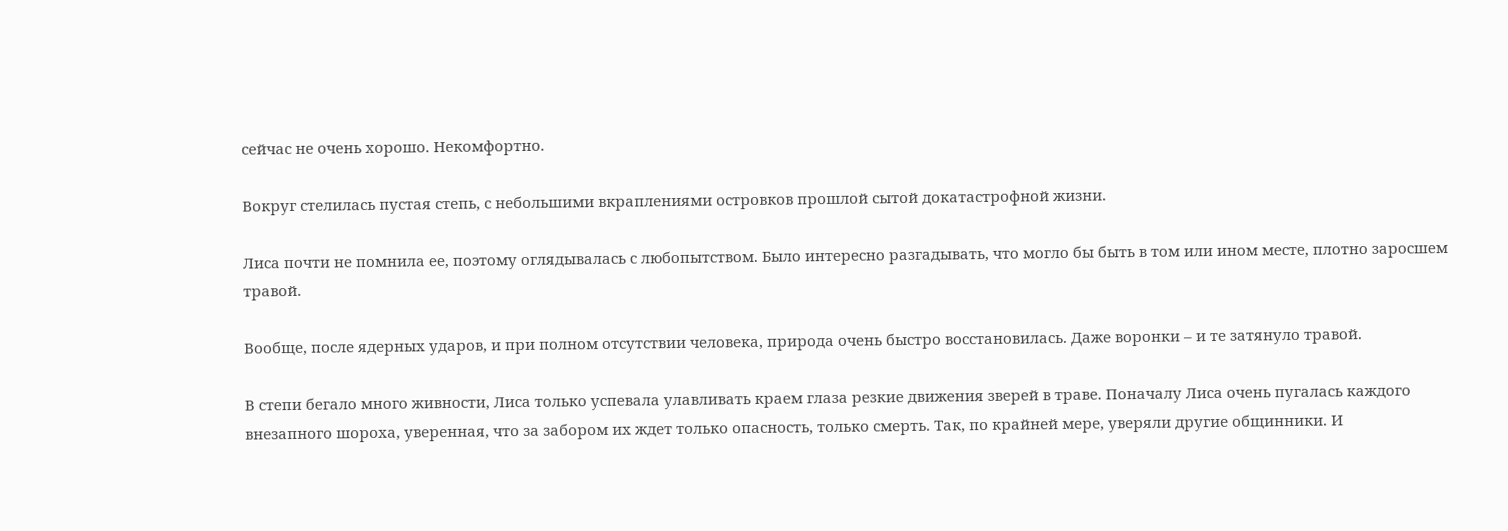сейчас не очень хорошо. Некомфортно.

Вокруг стелилась пустая степь, с небольшими вкраплениями островков прошлой сытой докатастрофной жизни.

Лиса почти не помнила ее, поэтому оглядывалась с любопытством. Было интересно разгадывать, что могло бы быть в том или ином месте, плотно заросшем травой.

Вообще, после ядерных ударов, и при полном отсутствии человека, природа очень быстро восстановилась. Даже воронки – и те затянуло травой.

В степи бегало много живности, Лиса только успевала улавливать краем глаза резкие движения зверей в траве. Поначалу Лиса очень пугалась каждого внезапного шороха, уверенная, что за забором их ждет только опасность, только смерть. Так, по крайней мере, уверяли другие общинники. И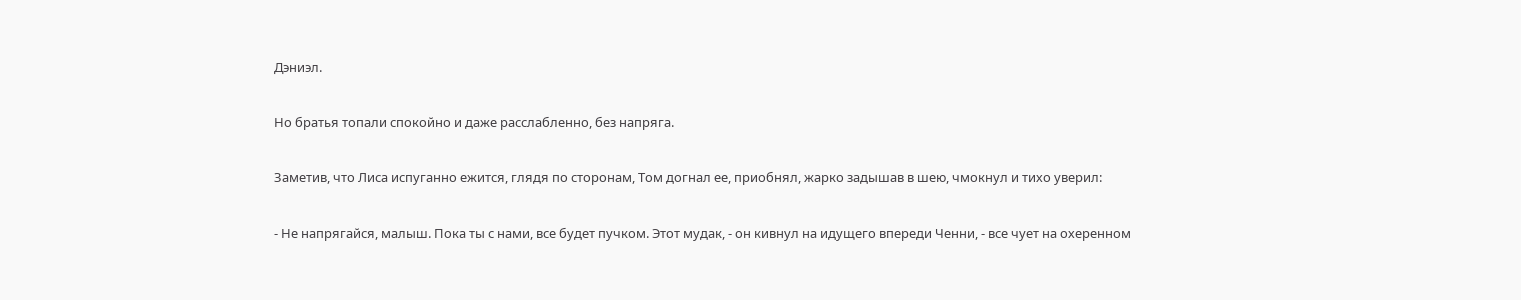Дэниэл.

Но братья топали спокойно и даже расслабленно, без напряга.

Заметив, что Лиса испуганно ежится, глядя по сторонам, Том догнал ее, приобнял, жарко задышав в шею, чмокнул и тихо уверил:

- Не напрягайся, малыш. Пока ты с нами, все будет пучком. Этот мудак, - он кивнул на идущего впереди Ченни, - все чует на охеренном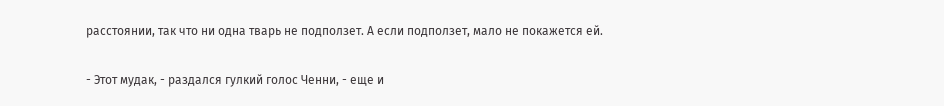расстоянии, так что ни одна тварь не подползет. А если подползет, мало не покажется ей.

- Этот мудак, - раздался гулкий голос Ченни, - еще и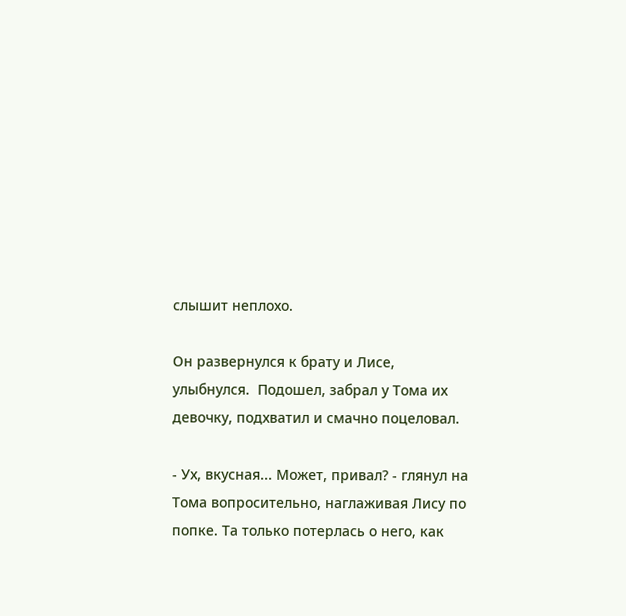слышит неплохо.

Он развернулся к брату и Лисе, улыбнулся.  Подошел, забрал у Тома их девочку, подхватил и смачно поцеловал.

- Ух, вкусная... Может, привал? - глянул на Тома вопросительно, наглаживая Лису по попке. Та только потерлась о него, как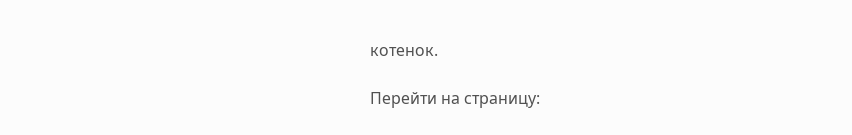котенок.

Перейти на страницу: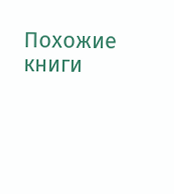Похожие книги